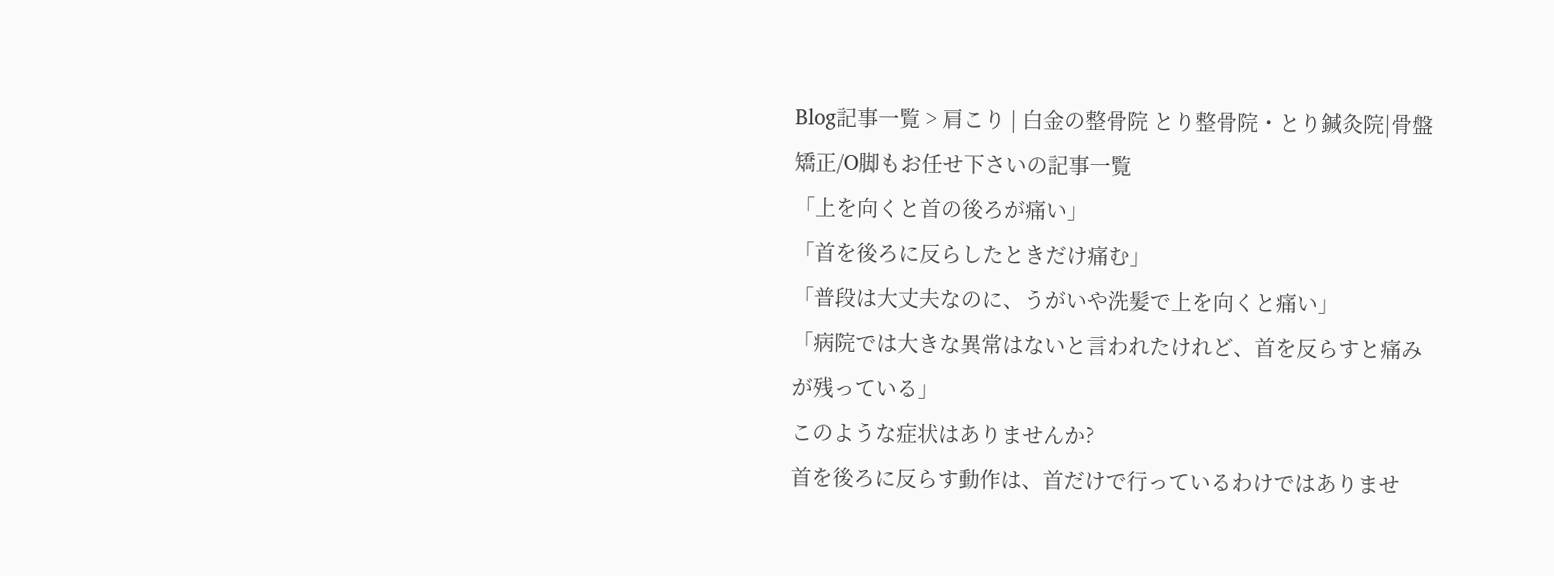Blog記事一覧 > 肩こり | 白金の整骨院 とり整骨院・とり鍼灸院|骨盤矯正/O脚もお任せ下さいの記事一覧
「上を向くと首の後ろが痛い」
「首を後ろに反らしたときだけ痛む」
「普段は大丈夫なのに、うがいや洗髪で上を向くと痛い」
「病院では大きな異常はないと言われたけれど、首を反らすと痛みが残っている」
このような症状はありませんか?
首を後ろに反らす動作は、首だけで行っているわけではありませ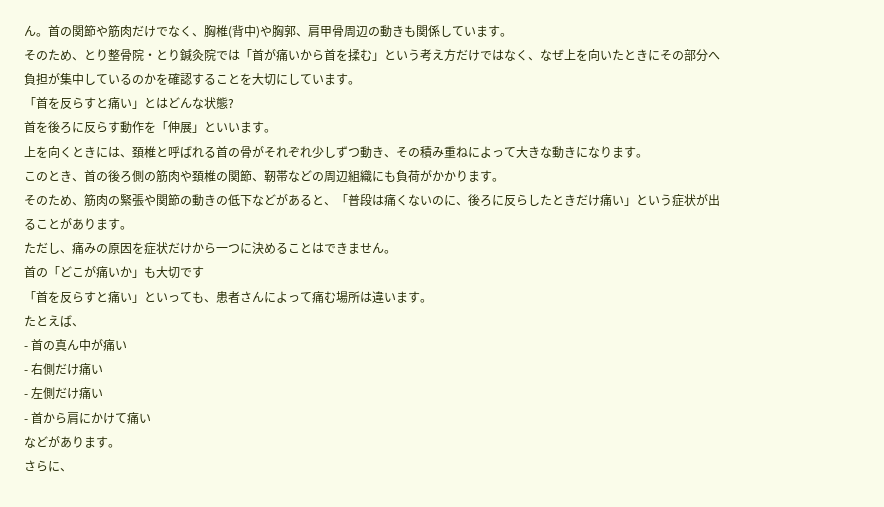ん。首の関節や筋肉だけでなく、胸椎(背中)や胸郭、肩甲骨周辺の動きも関係しています。
そのため、とり整骨院・とり鍼灸院では「首が痛いから首を揉む」という考え方だけではなく、なぜ上を向いたときにその部分へ負担が集中しているのかを確認することを大切にしています。
「首を反らすと痛い」とはどんな状態?
首を後ろに反らす動作を「伸展」といいます。
上を向くときには、頚椎と呼ばれる首の骨がそれぞれ少しずつ動き、その積み重ねによって大きな動きになります。
このとき、首の後ろ側の筋肉や頚椎の関節、靭帯などの周辺組織にも負荷がかかります。
そのため、筋肉の緊張や関節の動きの低下などがあると、「普段は痛くないのに、後ろに反らしたときだけ痛い」という症状が出ることがあります。
ただし、痛みの原因を症状だけから一つに決めることはできません。
首の「どこが痛いか」も大切です
「首を反らすと痛い」といっても、患者さんによって痛む場所は違います。
たとえば、
- 首の真ん中が痛い
- 右側だけ痛い
- 左側だけ痛い
- 首から肩にかけて痛い
などがあります。
さらに、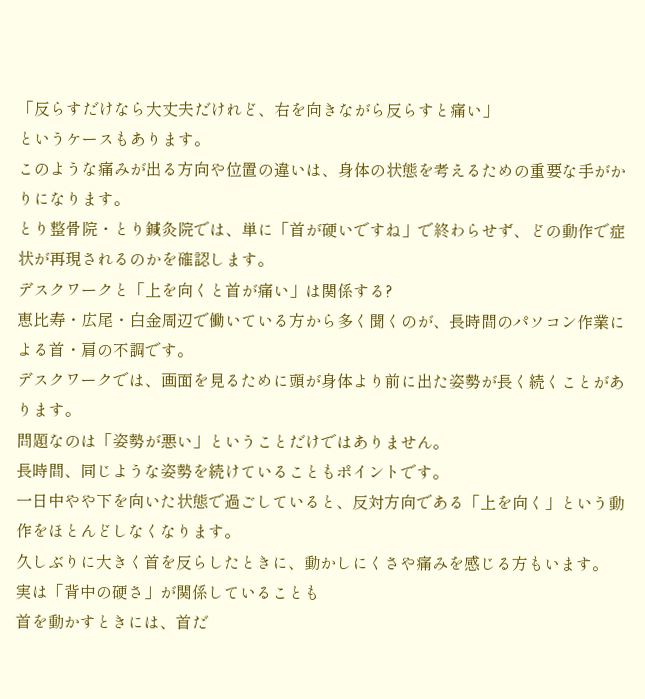「反らすだけなら大丈夫だけれど、右を向きながら反らすと痛い」
というケースもあります。
このような痛みが出る方向や位置の違いは、身体の状態を考えるための重要な手がかりになります。
とり整骨院・とり鍼灸院では、単に「首が硬いですね」で終わらせず、どの動作で症状が再現されるのかを確認します。
デスクワークと「上を向くと首が痛い」は関係する?
恵比寿・広尾・白金周辺で働いている方から多く聞くのが、長時間のパソコン作業による首・肩の不調です。
デスクワークでは、画面を見るために頭が身体より前に出た姿勢が長く続くことがあります。
問題なのは「姿勢が悪い」ということだけではありません。
長時間、同じような姿勢を続けていることもポイントです。
一日中やや下を向いた状態で過ごしていると、反対方向である「上を向く」という動作をほとんどしなくなります。
久しぶりに大きく首を反らしたときに、動かしにくさや痛みを感じる方もいます。
実は「背中の硬さ」が関係していることも
首を動かすときには、首だ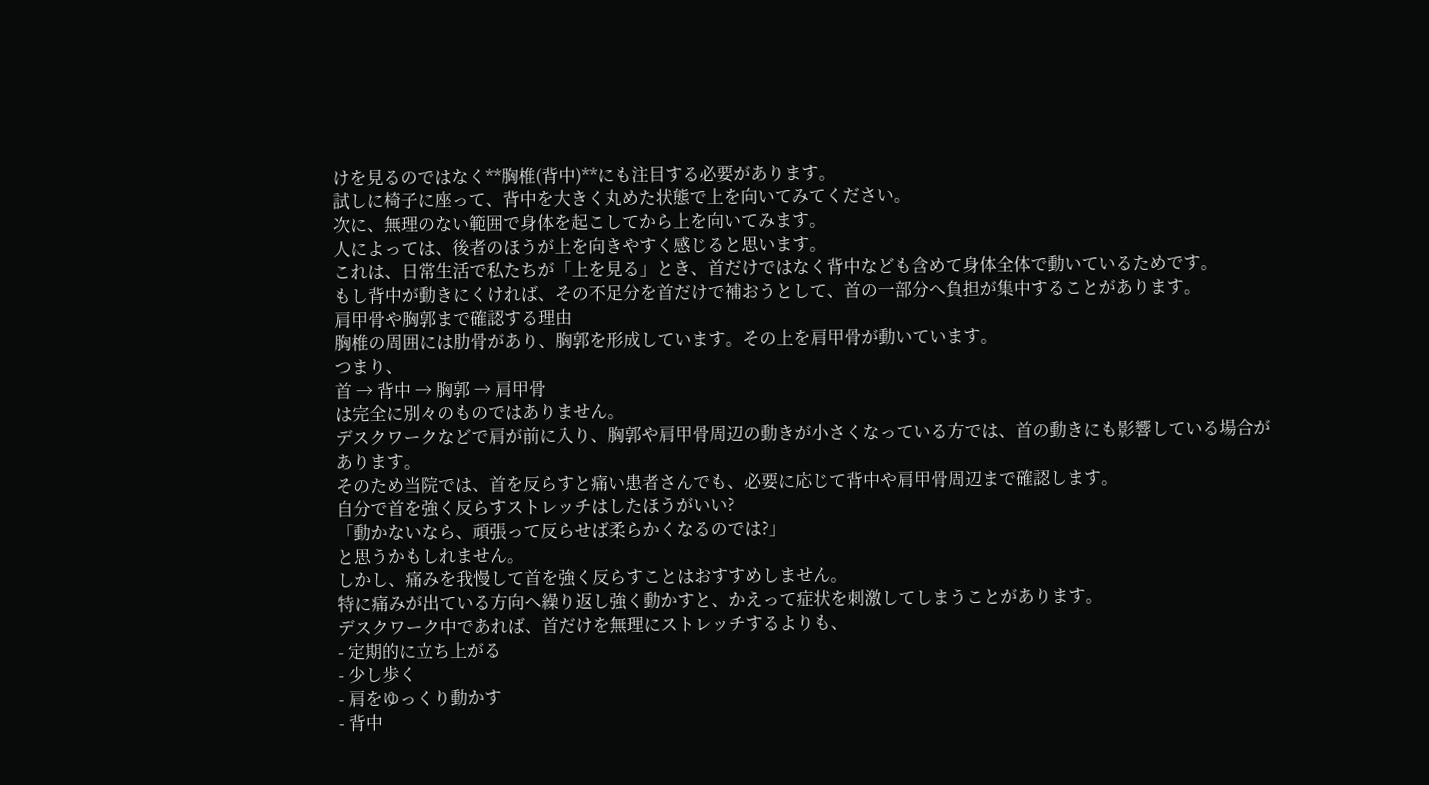けを見るのではなく**胸椎(背中)**にも注目する必要があります。
試しに椅子に座って、背中を大きく丸めた状態で上を向いてみてください。
次に、無理のない範囲で身体を起こしてから上を向いてみます。
人によっては、後者のほうが上を向きやすく感じると思います。
これは、日常生活で私たちが「上を見る」とき、首だけではなく背中なども含めて身体全体で動いているためです。
もし背中が動きにくければ、その不足分を首だけで補おうとして、首の一部分へ負担が集中することがあります。
肩甲骨や胸郭まで確認する理由
胸椎の周囲には肋骨があり、胸郭を形成しています。その上を肩甲骨が動いています。
つまり、
首 → 背中 → 胸郭 → 肩甲骨
は完全に別々のものではありません。
デスクワークなどで肩が前に入り、胸郭や肩甲骨周辺の動きが小さくなっている方では、首の動きにも影響している場合があります。
そのため当院では、首を反らすと痛い患者さんでも、必要に応じて背中や肩甲骨周辺まで確認します。
自分で首を強く反らすストレッチはしたほうがいい?
「動かないなら、頑張って反らせば柔らかくなるのでは?」
と思うかもしれません。
しかし、痛みを我慢して首を強く反らすことはおすすめしません。
特に痛みが出ている方向へ繰り返し強く動かすと、かえって症状を刺激してしまうことがあります。
デスクワーク中であれば、首だけを無理にストレッチするよりも、
- 定期的に立ち上がる
- 少し歩く
- 肩をゆっくり動かす
- 背中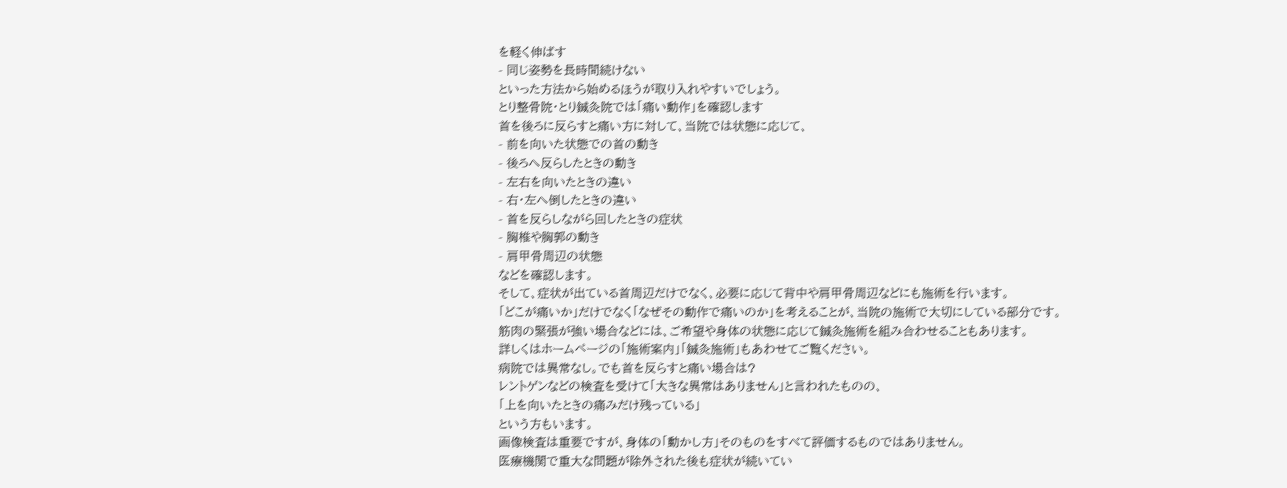を軽く伸ばす
- 同じ姿勢を長時間続けない
といった方法から始めるほうが取り入れやすいでしょう。
とり整骨院・とり鍼灸院では「痛い動作」を確認します
首を後ろに反らすと痛い方に対して、当院では状態に応じて、
- 前を向いた状態での首の動き
- 後ろへ反らしたときの動き
- 左右を向いたときの違い
- 右・左へ倒したときの違い
- 首を反らしながら回したときの症状
- 胸椎や胸郭の動き
- 肩甲骨周辺の状態
などを確認します。
そして、症状が出ている首周辺だけでなく、必要に応じて背中や肩甲骨周辺などにも施術を行います。
「どこが痛いか」だけでなく「なぜその動作で痛いのか」を考えることが、当院の施術で大切にしている部分です。
筋肉の緊張が強い場合などには、ご希望や身体の状態に応じて鍼灸施術を組み合わせることもあります。
詳しくはホームページの「施術案内」「鍼灸施術」もあわせてご覧ください。
病院では異常なし。でも首を反らすと痛い場合は?
レントゲンなどの検査を受けて「大きな異常はありません」と言われたものの、
「上を向いたときの痛みだけ残っている」
という方もいます。
画像検査は重要ですが、身体の「動かし方」そのものをすべて評価するものではありません。
医療機関で重大な問題が除外された後も症状が続いてい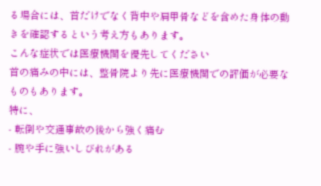る場合には、首だけでなく背中や肩甲骨などを含めた身体の動きを確認するという考え方もあります。
こんな症状では医療機関を優先してください
首の痛みの中には、整骨院より先に医療機関での評価が必要なものもあります。
特に、
- 転倒や交通事故の後から強く痛む
- 腕や手に強いしびれがある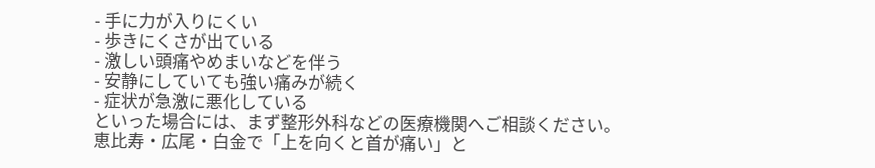- 手に力が入りにくい
- 歩きにくさが出ている
- 激しい頭痛やめまいなどを伴う
- 安静にしていても強い痛みが続く
- 症状が急激に悪化している
といった場合には、まず整形外科などの医療機関へご相談ください。
恵比寿・広尾・白金で「上を向くと首が痛い」と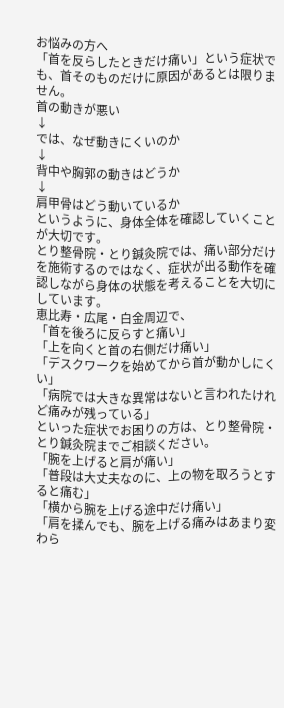お悩みの方へ
「首を反らしたときだけ痛い」という症状でも、首そのものだけに原因があるとは限りません。
首の動きが悪い
↓
では、なぜ動きにくいのか
↓
背中や胸郭の動きはどうか
↓
肩甲骨はどう動いているか
というように、身体全体を確認していくことが大切です。
とり整骨院・とり鍼灸院では、痛い部分だけを施術するのではなく、症状が出る動作を確認しながら身体の状態を考えることを大切にしています。
恵比寿・広尾・白金周辺で、
「首を後ろに反らすと痛い」
「上を向くと首の右側だけ痛い」
「デスクワークを始めてから首が動かしにくい」
「病院では大きな異常はないと言われたけれど痛みが残っている」
といった症状でお困りの方は、とり整骨院・とり鍼灸院までご相談ください。
「腕を上げると肩が痛い」
「普段は大丈夫なのに、上の物を取ろうとすると痛む」
「横から腕を上げる途中だけ痛い」
「肩を揉んでも、腕を上げる痛みはあまり変わら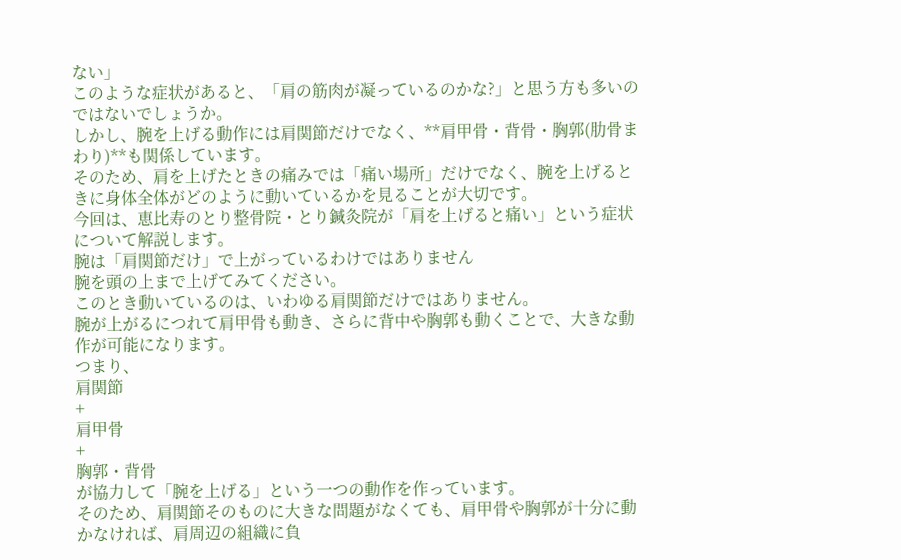ない」
このような症状があると、「肩の筋肉が凝っているのかな?」と思う方も多いのではないでしょうか。
しかし、腕を上げる動作には肩関節だけでなく、**肩甲骨・背骨・胸郭(肋骨まわり)**も関係しています。
そのため、肩を上げたときの痛みでは「痛い場所」だけでなく、腕を上げるときに身体全体がどのように動いているかを見ることが大切です。
今回は、恵比寿のとり整骨院・とり鍼灸院が「肩を上げると痛い」という症状について解説します。
腕は「肩関節だけ」で上がっているわけではありません
腕を頭の上まで上げてみてください。
このとき動いているのは、いわゆる肩関節だけではありません。
腕が上がるにつれて肩甲骨も動き、さらに背中や胸郭も動くことで、大きな動作が可能になります。
つまり、
肩関節
+
肩甲骨
+
胸郭・背骨
が協力して「腕を上げる」という一つの動作を作っています。
そのため、肩関節そのものに大きな問題がなくても、肩甲骨や胸郭が十分に動かなければ、肩周辺の組織に負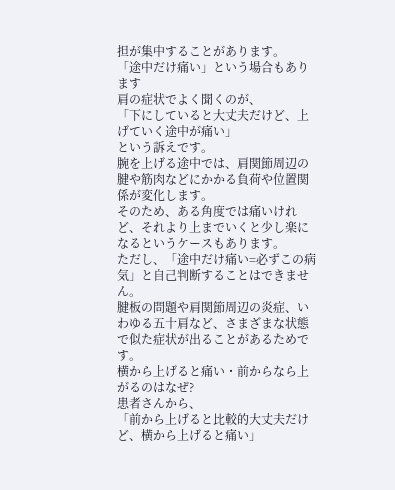担が集中することがあります。
「途中だけ痛い」という場合もあります
肩の症状でよく聞くのが、
「下にしていると大丈夫だけど、上げていく途中が痛い」
という訴えです。
腕を上げる途中では、肩関節周辺の腱や筋肉などにかかる負荷や位置関係が変化します。
そのため、ある角度では痛いけれど、それより上までいくと少し楽になるというケースもあります。
ただし、「途中だけ痛い=必ずこの病気」と自己判断することはできません。
腱板の問題や肩関節周辺の炎症、いわゆる五十肩など、さまざまな状態で似た症状が出ることがあるためです。
横から上げると痛い・前からなら上がるのはなぜ?
患者さんから、
「前から上げると比較的大丈夫だけど、横から上げると痛い」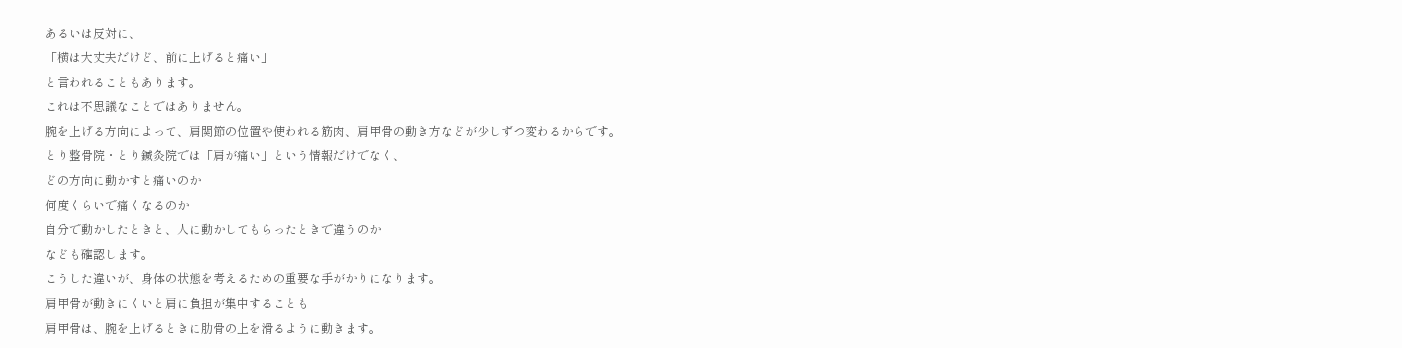あるいは反対に、
「横は大丈夫だけど、前に上げると痛い」
と言われることもあります。
これは不思議なことではありません。
腕を上げる方向によって、肩関節の位置や使われる筋肉、肩甲骨の動き方などが少しずつ変わるからです。
とり整骨院・とり鍼灸院では「肩が痛い」という情報だけでなく、
どの方向に動かすと痛いのか
何度くらいで痛くなるのか
自分で動かしたときと、人に動かしてもらったときで違うのか
なども確認します。
こうした違いが、身体の状態を考えるための重要な手がかりになります。
肩甲骨が動きにくいと肩に負担が集中することも
肩甲骨は、腕を上げるときに肋骨の上を滑るように動きます。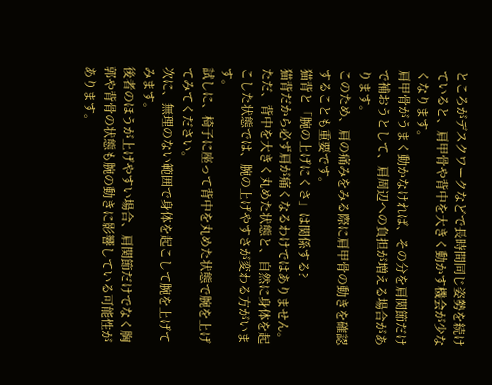ところがデスクワークなどで長時間同じ姿勢を続けていると、肩甲骨や背中を大きく動かす機会が少なくなります。
肩甲骨がうまく動かなければ、その分を肩関節だけで補おうとして、肩周辺への負担が増える場合があります。
このため、肩の痛みをみる際に肩甲骨の動きを確認することも重要です。
猫背と「腕の上げにくさ」は関係する?
猫背だから必ず肩が痛くなるわけではありません。
ただ、背中を大きく丸めた状態と、自然に身体を起こした状態では、腕の上げやすさが変わる方がいます。
試しに、椅子に座って背中を丸めた状態で腕を上げてみてください。
次に、無理のない範囲で身体を起こして腕を上げてみます。
後者のほうが上げやすい場合、肩関節だけでなく胸郭や背骨の状態も腕の動きに影響している可能性があります。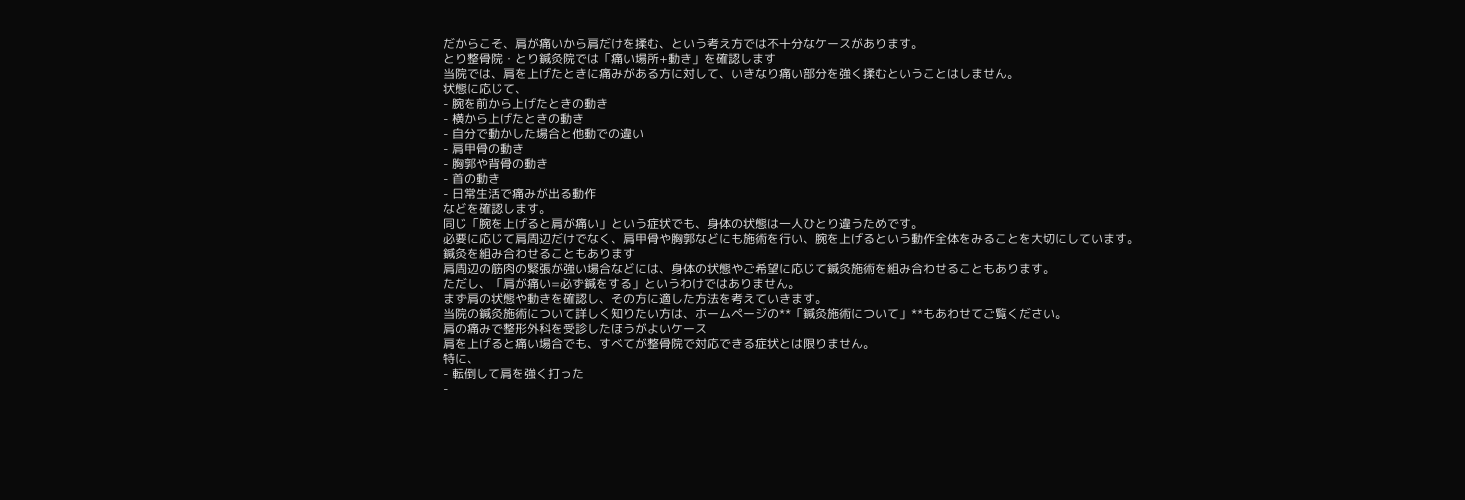だからこそ、肩が痛いから肩だけを揉む、という考え方では不十分なケースがあります。
とり整骨院・とり鍼灸院では「痛い場所+動き」を確認します
当院では、肩を上げたときに痛みがある方に対して、いきなり痛い部分を強く揉むということはしません。
状態に応じて、
- 腕を前から上げたときの動き
- 横から上げたときの動き
- 自分で動かした場合と他動での違い
- 肩甲骨の動き
- 胸郭や背骨の動き
- 首の動き
- 日常生活で痛みが出る動作
などを確認します。
同じ「腕を上げると肩が痛い」という症状でも、身体の状態は一人ひとり違うためです。
必要に応じて肩周辺だけでなく、肩甲骨や胸郭などにも施術を行い、腕を上げるという動作全体をみることを大切にしています。
鍼灸を組み合わせることもあります
肩周辺の筋肉の緊張が強い場合などには、身体の状態やご希望に応じて鍼灸施術を組み合わせることもあります。
ただし、「肩が痛い=必ず鍼をする」というわけではありません。
まず肩の状態や動きを確認し、その方に適した方法を考えていきます。
当院の鍼灸施術について詳しく知りたい方は、ホームページの**「鍼灸施術について」**もあわせてご覧ください。
肩の痛みで整形外科を受診したほうがよいケース
肩を上げると痛い場合でも、すべてが整骨院で対応できる症状とは限りません。
特に、
- 転倒して肩を強く打った
-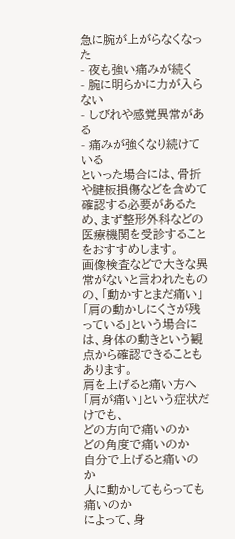急に腕が上がらなくなった
- 夜も強い痛みが続く
- 腕に明らかに力が入らない
- しびれや感覚異常がある
- 痛みが強くなり続けている
といった場合には、骨折や腱板損傷などを含めて確認する必要があるため、まず整形外科などの医療機関を受診することをおすすめします。
画像検査などで大きな異常がないと言われたものの、「動かすとまだ痛い」「肩の動かしにくさが残っている」という場合には、身体の動きという観点から確認できることもあります。
肩を上げると痛い方へ
「肩が痛い」という症状だけでも、
どの方向で痛いのか
どの角度で痛いのか
自分で上げると痛いのか
人に動かしてもらっても痛いのか
によって、身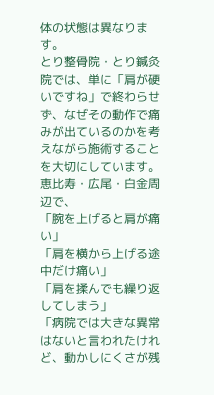体の状態は異なります。
とり整骨院・とり鍼灸院では、単に「肩が硬いですね」で終わらせず、なぜその動作で痛みが出ているのかを考えながら施術することを大切にしています。
恵比寿・広尾・白金周辺で、
「腕を上げると肩が痛い」
「肩を横から上げる途中だけ痛い」
「肩を揉んでも繰り返してしまう」
「病院では大きな異常はないと言われたけれど、動かしにくさが残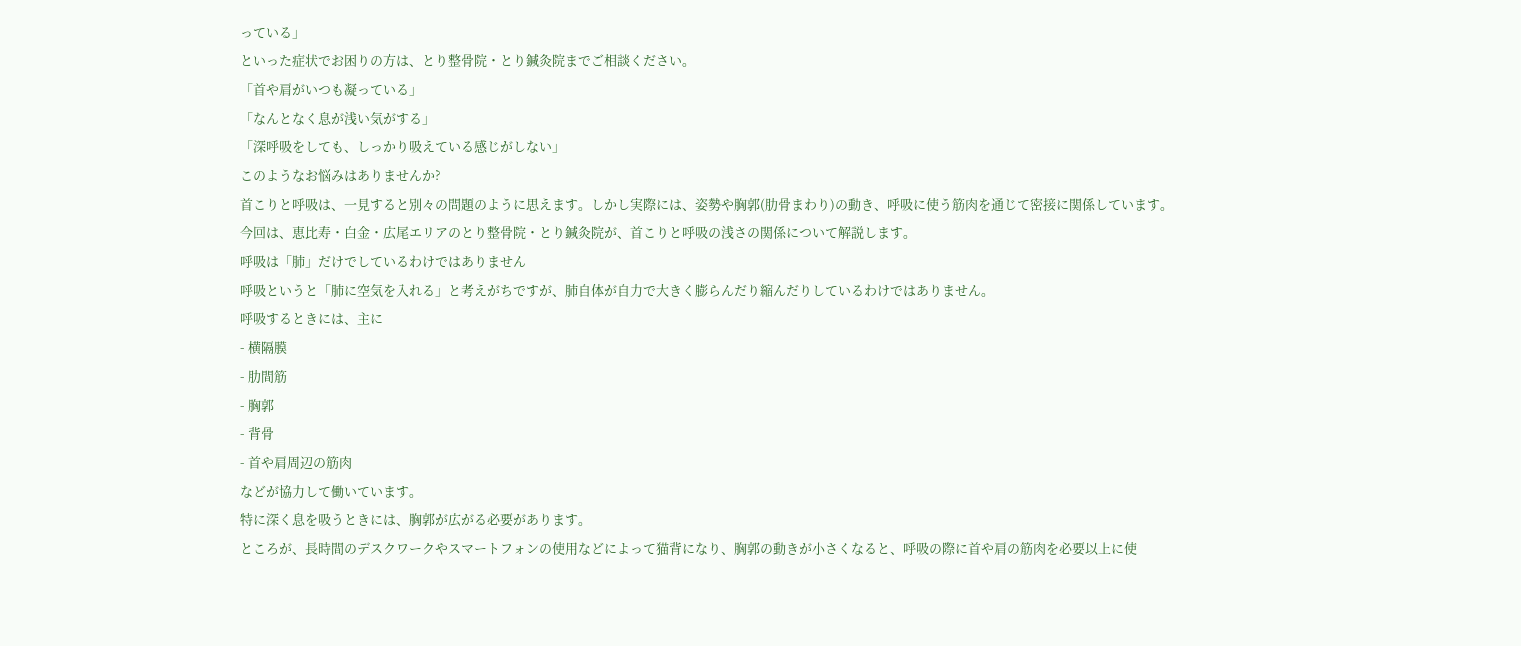っている」
といった症状でお困りの方は、とり整骨院・とり鍼灸院までご相談ください。
「首や肩がいつも凝っている」
「なんとなく息が浅い気がする」
「深呼吸をしても、しっかり吸えている感じがしない」
このようなお悩みはありませんか?
首こりと呼吸は、一見すると別々の問題のように思えます。しかし実際には、姿勢や胸郭(肋骨まわり)の動き、呼吸に使う筋肉を通じて密接に関係しています。
今回は、恵比寿・白金・広尾エリアのとり整骨院・とり鍼灸院が、首こりと呼吸の浅さの関係について解説します。
呼吸は「肺」だけでしているわけではありません
呼吸というと「肺に空気を入れる」と考えがちですが、肺自体が自力で大きく膨らんだり縮んだりしているわけではありません。
呼吸するときには、主に
- 横隔膜
- 肋間筋
- 胸郭
- 背骨
- 首や肩周辺の筋肉
などが協力して働いています。
特に深く息を吸うときには、胸郭が広がる必要があります。
ところが、長時間のデスクワークやスマートフォンの使用などによって猫背になり、胸郭の動きが小さくなると、呼吸の際に首や肩の筋肉を必要以上に使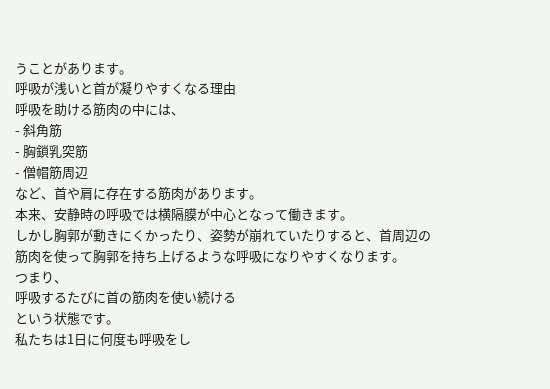うことがあります。
呼吸が浅いと首が凝りやすくなる理由
呼吸を助ける筋肉の中には、
- 斜角筋
- 胸鎖乳突筋
- 僧帽筋周辺
など、首や肩に存在する筋肉があります。
本来、安静時の呼吸では横隔膜が中心となって働きます。
しかし胸郭が動きにくかったり、姿勢が崩れていたりすると、首周辺の筋肉を使って胸郭を持ち上げるような呼吸になりやすくなります。
つまり、
呼吸するたびに首の筋肉を使い続ける
という状態です。
私たちは1日に何度も呼吸をし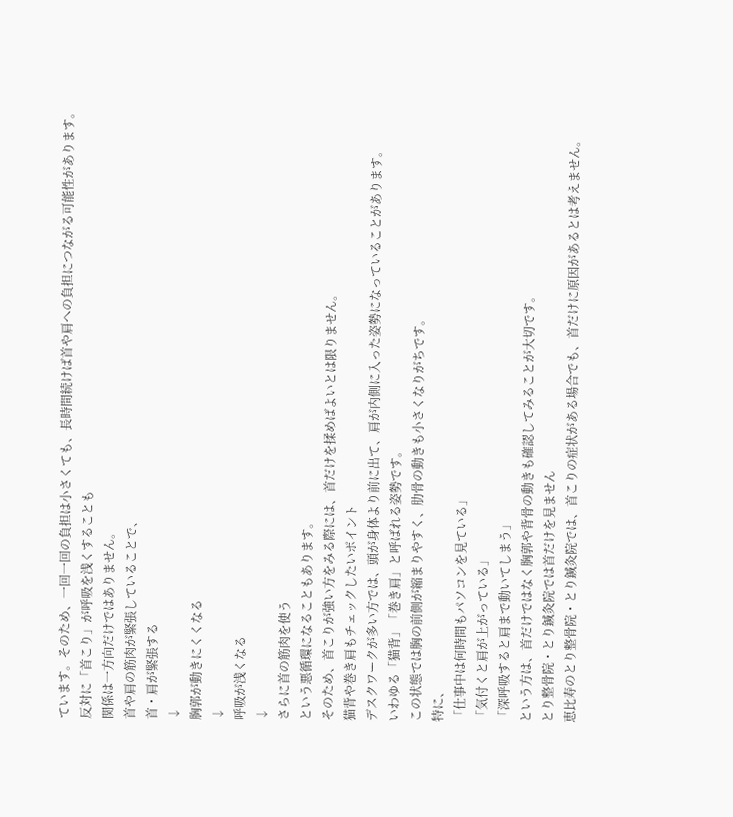ています。そのため、一回一回の負担は小さくても、長時間続けば首や肩への負担につながる可能性があります。
反対に「首こり」が呼吸を浅くすることも
関係は一方向だけではありません。
首や肩の筋肉が緊張していることで、
首・肩が緊張する
↓
胸郭が動きにくくなる
↓
呼吸が浅くなる
↓
さらに首の筋肉を使う
という悪循環になることもあります。
そのため、首こりが強い方をみる際には、首だけを揉めばよいとは限りません。
猫背や巻き肩もチェックしたいポイント
デスクワークが多い方では、頭が身体より前に出て、肩が内側に入った姿勢になっていることがあります。
いわゆる「猫背」「巻き肩」と呼ばれる姿勢です。
この状態では胸の前側が縮まりやすく、肋骨の動きも小さくなりがちです。
特に、
「仕事中は何時間もパソコンを見ている」
「気付くと肩が上がっている」
「深呼吸すると肩まで動いてしまう」
という方は、首だけではなく胸郭や背骨の動きも確認してみることが大切です。
とり整骨院・とり鍼灸院では首だけを見ません
恵比寿のとり整骨院・とり鍼灸院では、首こりの症状がある場合でも、首だけに原因があるとは考えません。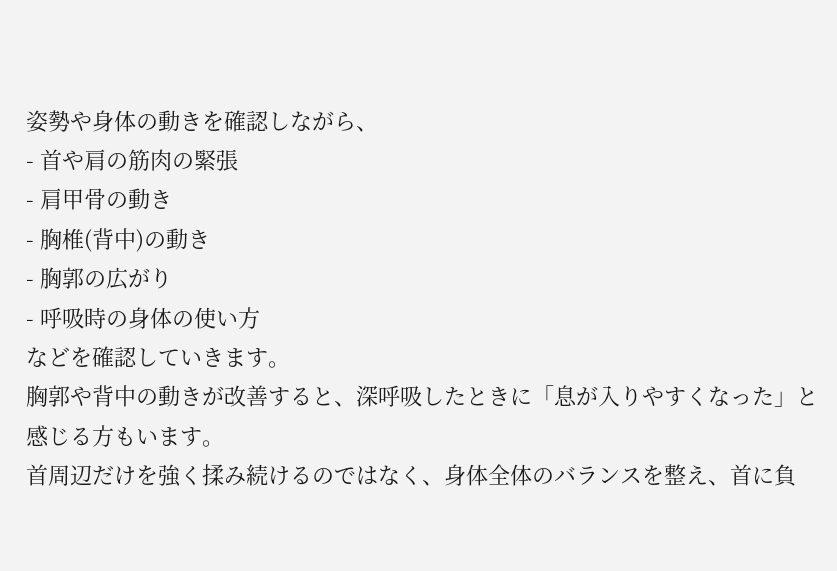姿勢や身体の動きを確認しながら、
- 首や肩の筋肉の緊張
- 肩甲骨の動き
- 胸椎(背中)の動き
- 胸郭の広がり
- 呼吸時の身体の使い方
などを確認していきます。
胸郭や背中の動きが改善すると、深呼吸したときに「息が入りやすくなった」と感じる方もいます。
首周辺だけを強く揉み続けるのではなく、身体全体のバランスを整え、首に負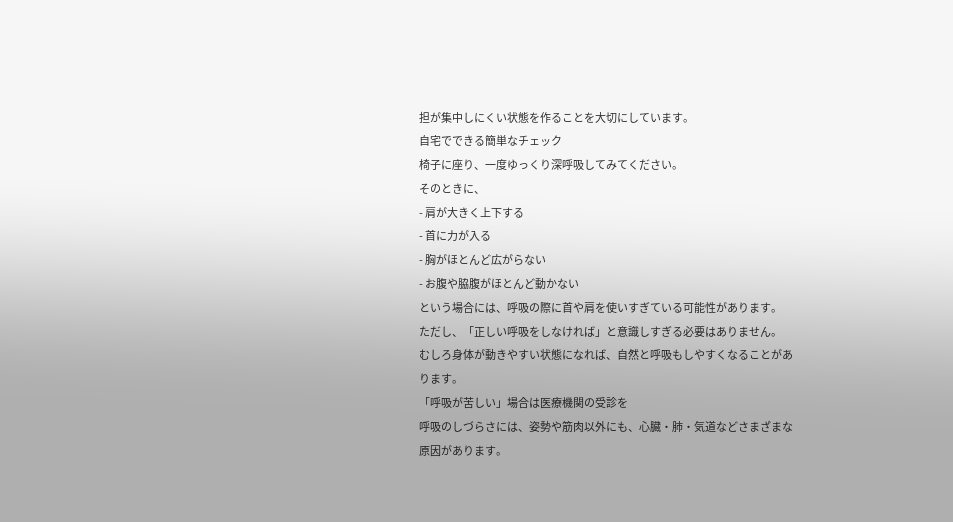担が集中しにくい状態を作ることを大切にしています。
自宅でできる簡単なチェック
椅子に座り、一度ゆっくり深呼吸してみてください。
そのときに、
- 肩が大きく上下する
- 首に力が入る
- 胸がほとんど広がらない
- お腹や脇腹がほとんど動かない
という場合には、呼吸の際に首や肩を使いすぎている可能性があります。
ただし、「正しい呼吸をしなければ」と意識しすぎる必要はありません。
むしろ身体が動きやすい状態になれば、自然と呼吸もしやすくなることがあります。
「呼吸が苦しい」場合は医療機関の受診を
呼吸のしづらさには、姿勢や筋肉以外にも、心臓・肺・気道などさまざまな原因があります。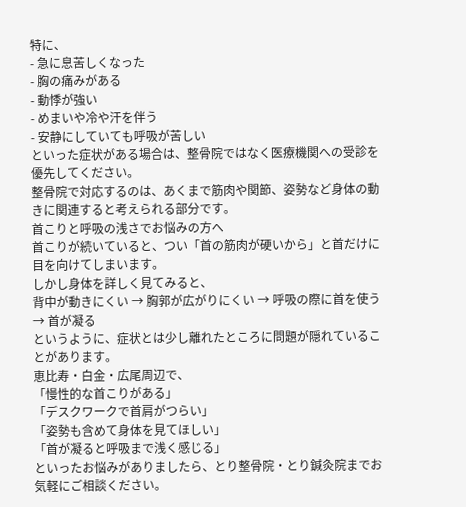特に、
- 急に息苦しくなった
- 胸の痛みがある
- 動悸が強い
- めまいや冷や汗を伴う
- 安静にしていても呼吸が苦しい
といった症状がある場合は、整骨院ではなく医療機関への受診を優先してください。
整骨院で対応するのは、あくまで筋肉や関節、姿勢など身体の動きに関連すると考えられる部分です。
首こりと呼吸の浅さでお悩みの方へ
首こりが続いていると、つい「首の筋肉が硬いから」と首だけに目を向けてしまいます。
しかし身体を詳しく見てみると、
背中が動きにくい → 胸郭が広がりにくい → 呼吸の際に首を使う → 首が凝る
というように、症状とは少し離れたところに問題が隠れていることがあります。
恵比寿・白金・広尾周辺で、
「慢性的な首こりがある」
「デスクワークで首肩がつらい」
「姿勢も含めて身体を見てほしい」
「首が凝ると呼吸まで浅く感じる」
といったお悩みがありましたら、とり整骨院・とり鍼灸院までお気軽にご相談ください。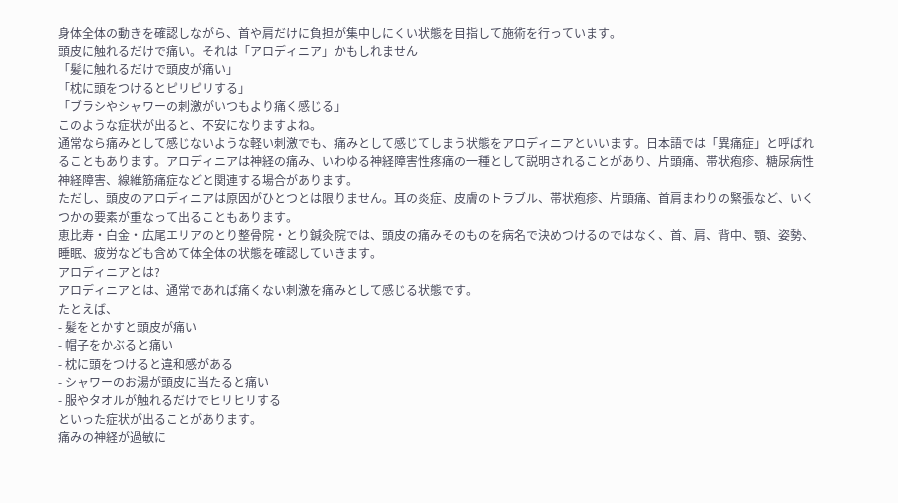身体全体の動きを確認しながら、首や肩だけに負担が集中しにくい状態を目指して施術を行っています。
頭皮に触れるだけで痛い。それは「アロディニア」かもしれません
「髪に触れるだけで頭皮が痛い」
「枕に頭をつけるとピリピリする」
「ブラシやシャワーの刺激がいつもより痛く感じる」
このような症状が出ると、不安になりますよね。
通常なら痛みとして感じないような軽い刺激でも、痛みとして感じてしまう状態をアロディニアといいます。日本語では「異痛症」と呼ばれることもあります。アロディニアは神経の痛み、いわゆる神経障害性疼痛の一種として説明されることがあり、片頭痛、帯状疱疹、糖尿病性神経障害、線維筋痛症などと関連する場合があります。
ただし、頭皮のアロディニアは原因がひとつとは限りません。耳の炎症、皮膚のトラブル、帯状疱疹、片頭痛、首肩まわりの緊張など、いくつかの要素が重なって出ることもあります。
恵比寿・白金・広尾エリアのとり整骨院・とり鍼灸院では、頭皮の痛みそのものを病名で決めつけるのではなく、首、肩、背中、顎、姿勢、睡眠、疲労なども含めて体全体の状態を確認していきます。
アロディニアとは?
アロディニアとは、通常であれば痛くない刺激を痛みとして感じる状態です。
たとえば、
- 髪をとかすと頭皮が痛い
- 帽子をかぶると痛い
- 枕に頭をつけると違和感がある
- シャワーのお湯が頭皮に当たると痛い
- 服やタオルが触れるだけでヒリヒリする
といった症状が出ることがあります。
痛みの神経が過敏に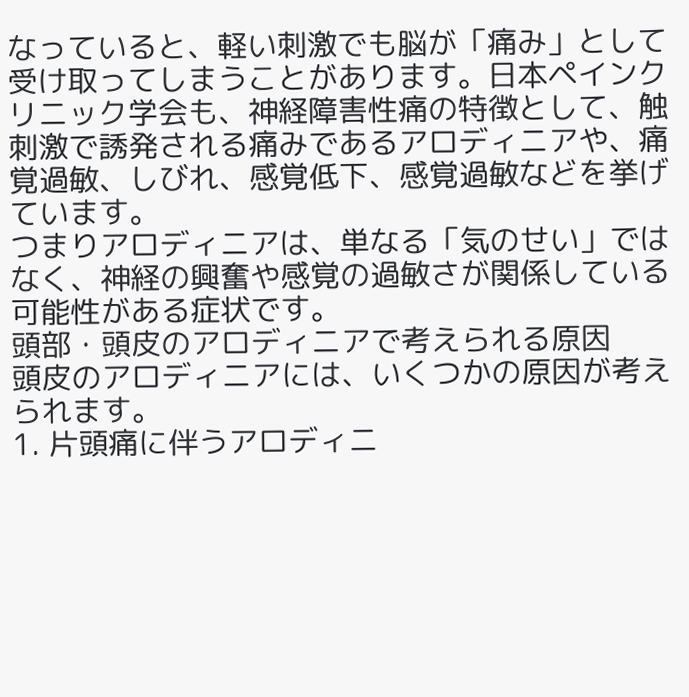なっていると、軽い刺激でも脳が「痛み」として受け取ってしまうことがあります。日本ペインクリニック学会も、神経障害性痛の特徴として、触刺激で誘発される痛みであるアロディニアや、痛覚過敏、しびれ、感覚低下、感覚過敏などを挙げています。
つまりアロディニアは、単なる「気のせい」ではなく、神経の興奮や感覚の過敏さが関係している可能性がある症状です。
頭部・頭皮のアロディニアで考えられる原因
頭皮のアロディニアには、いくつかの原因が考えられます。
1. 片頭痛に伴うアロディニ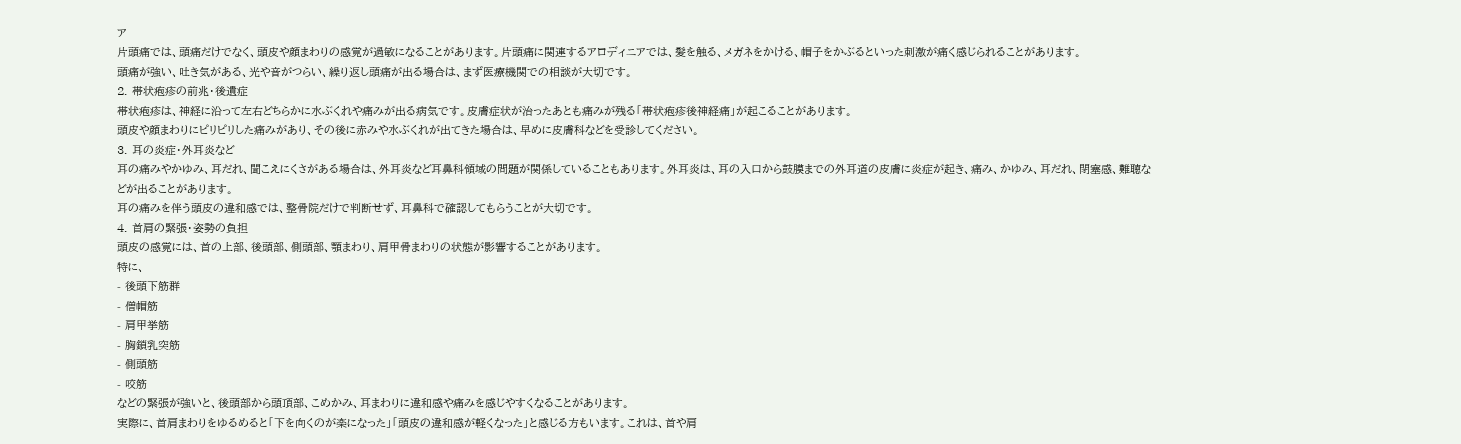ア
片頭痛では、頭痛だけでなく、頭皮や顔まわりの感覚が過敏になることがあります。片頭痛に関連するアロディニアでは、髪を触る、メガネをかける、帽子をかぶるといった刺激が痛く感じられることがあります。
頭痛が強い、吐き気がある、光や音がつらい、繰り返し頭痛が出る場合は、まず医療機関での相談が大切です。
2. 帯状疱疹の前兆・後遺症
帯状疱疹は、神経に沿って左右どちらかに水ぶくれや痛みが出る病気です。皮膚症状が治ったあとも痛みが残る「帯状疱疹後神経痛」が起こることがあります。
頭皮や顔まわりにピリピリした痛みがあり、その後に赤みや水ぶくれが出てきた場合は、早めに皮膚科などを受診してください。
3. 耳の炎症・外耳炎など
耳の痛みやかゆみ、耳だれ、聞こえにくさがある場合は、外耳炎など耳鼻科領域の問題が関係していることもあります。外耳炎は、耳の入口から鼓膜までの外耳道の皮膚に炎症が起き、痛み、かゆみ、耳だれ、閉塞感、難聴などが出ることがあります。
耳の痛みを伴う頭皮の違和感では、整骨院だけで判断せず、耳鼻科で確認してもらうことが大切です。
4. 首肩の緊張・姿勢の負担
頭皮の感覚には、首の上部、後頭部、側頭部、顎まわり、肩甲骨まわりの状態が影響することがあります。
特に、
- 後頭下筋群
- 僧帽筋
- 肩甲挙筋
- 胸鎖乳突筋
- 側頭筋
- 咬筋
などの緊張が強いと、後頭部から頭頂部、こめかみ、耳まわりに違和感や痛みを感じやすくなることがあります。
実際に、首肩まわりをゆるめると「下を向くのが楽になった」「頭皮の違和感が軽くなった」と感じる方もいます。これは、首や肩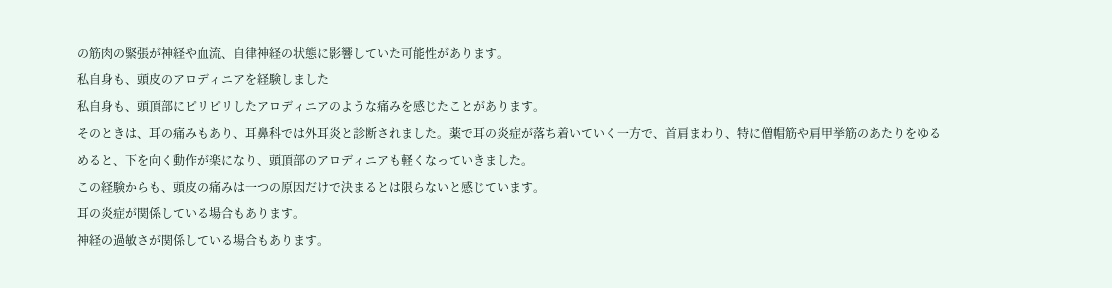の筋肉の緊張が神経や血流、自律神経の状態に影響していた可能性があります。
私自身も、頭皮のアロディニアを経験しました
私自身も、頭頂部にピリピリしたアロディニアのような痛みを感じたことがあります。
そのときは、耳の痛みもあり、耳鼻科では外耳炎と診断されました。薬で耳の炎症が落ち着いていく一方で、首肩まわり、特に僧帽筋や肩甲挙筋のあたりをゆるめると、下を向く動作が楽になり、頭頂部のアロディニアも軽くなっていきました。
この経験からも、頭皮の痛みは一つの原因だけで決まるとは限らないと感じています。
耳の炎症が関係している場合もあります。
神経の過敏さが関係している場合もあります。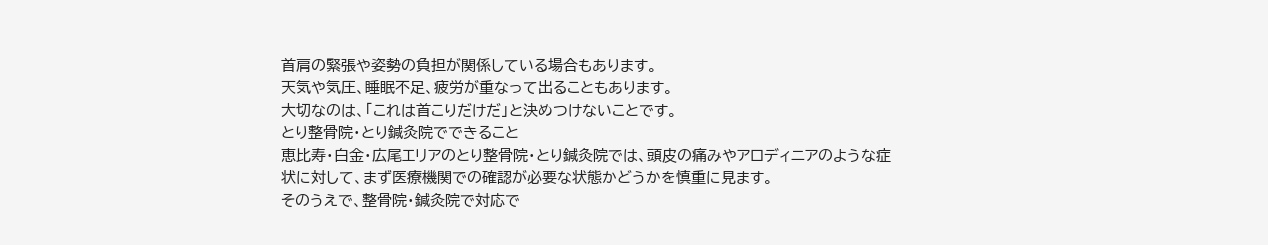首肩の緊張や姿勢の負担が関係している場合もあります。
天気や気圧、睡眠不足、疲労が重なって出ることもあります。
大切なのは、「これは首こりだけだ」と決めつけないことです。
とり整骨院・とり鍼灸院でできること
恵比寿・白金・広尾エリアのとり整骨院・とり鍼灸院では、頭皮の痛みやアロディニアのような症状に対して、まず医療機関での確認が必要な状態かどうかを慎重に見ます。
そのうえで、整骨院・鍼灸院で対応で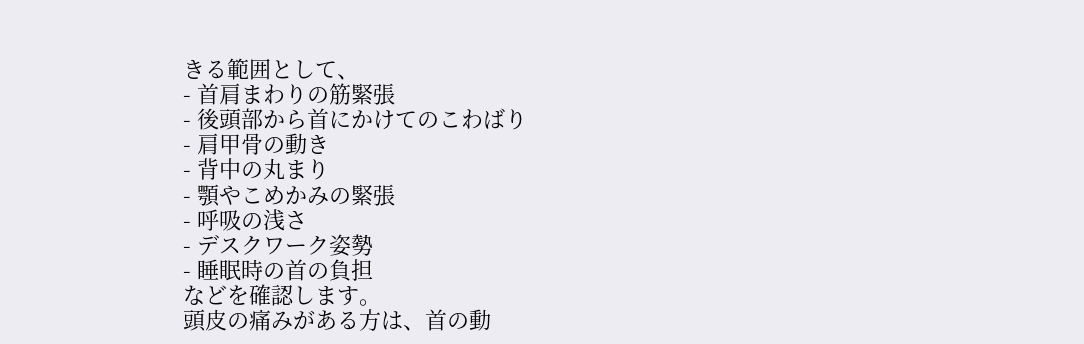きる範囲として、
- 首肩まわりの筋緊張
- 後頭部から首にかけてのこわばり
- 肩甲骨の動き
- 背中の丸まり
- 顎やこめかみの緊張
- 呼吸の浅さ
- デスクワーク姿勢
- 睡眠時の首の負担
などを確認します。
頭皮の痛みがある方は、首の動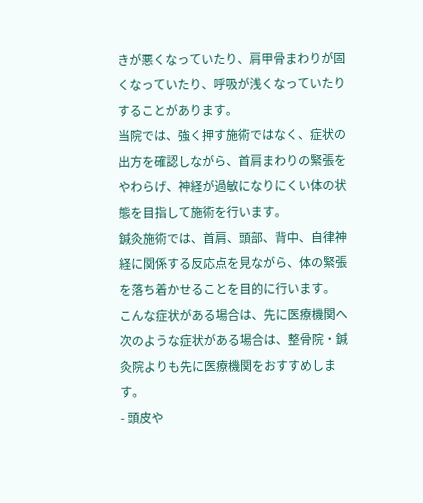きが悪くなっていたり、肩甲骨まわりが固くなっていたり、呼吸が浅くなっていたりすることがあります。
当院では、強く押す施術ではなく、症状の出方を確認しながら、首肩まわりの緊張をやわらげ、神経が過敏になりにくい体の状態を目指して施術を行います。
鍼灸施術では、首肩、頭部、背中、自律神経に関係する反応点を見ながら、体の緊張を落ち着かせることを目的に行います。
こんな症状がある場合は、先に医療機関へ
次のような症状がある場合は、整骨院・鍼灸院よりも先に医療機関をおすすめします。
- 頭皮や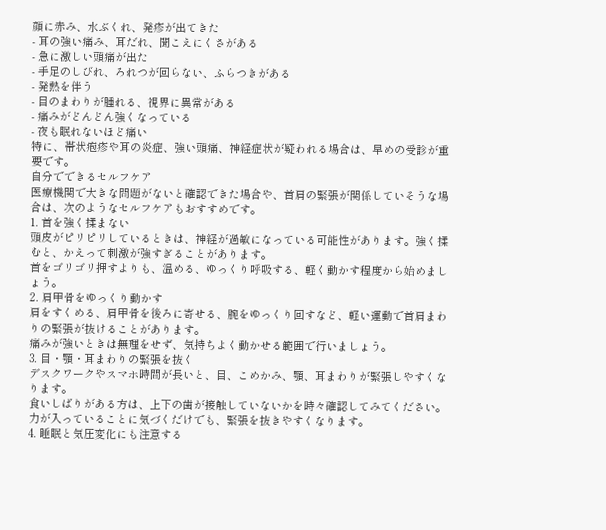顔に赤み、水ぶくれ、発疹が出てきた
- 耳の強い痛み、耳だれ、聞こえにくさがある
- 急に激しい頭痛が出た
- 手足のしびれ、ろれつが回らない、ふらつきがある
- 発熱を伴う
- 目のまわりが腫れる、視界に異常がある
- 痛みがどんどん強くなっている
- 夜も眠れないほど痛い
特に、帯状疱疹や耳の炎症、強い頭痛、神経症状が疑われる場合は、早めの受診が重要です。
自分でできるセルフケア
医療機関で大きな問題がないと確認できた場合や、首肩の緊張が関係していそうな場合は、次のようなセルフケアもおすすめです。
1. 首を強く揉まない
頭皮がピリピリしているときは、神経が過敏になっている可能性があります。強く揉むと、かえって刺激が強すぎることがあります。
首をゴリゴリ押すよりも、温める、ゆっくり呼吸する、軽く動かす程度から始めましょう。
2. 肩甲骨をゆっくり動かす
肩をすくめる、肩甲骨を後ろに寄せる、腕をゆっくり回すなど、軽い運動で首肩まわりの緊張が抜けることがあります。
痛みが強いときは無理をせず、気持ちよく動かせる範囲で行いましょう。
3. 目・顎・耳まわりの緊張を抜く
デスクワークやスマホ時間が長いと、目、こめかみ、顎、耳まわりが緊張しやすくなります。
食いしばりがある方は、上下の歯が接触していないかを時々確認してみてください。力が入っていることに気づくだけでも、緊張を抜きやすくなります。
4. 睡眠と気圧変化にも注意する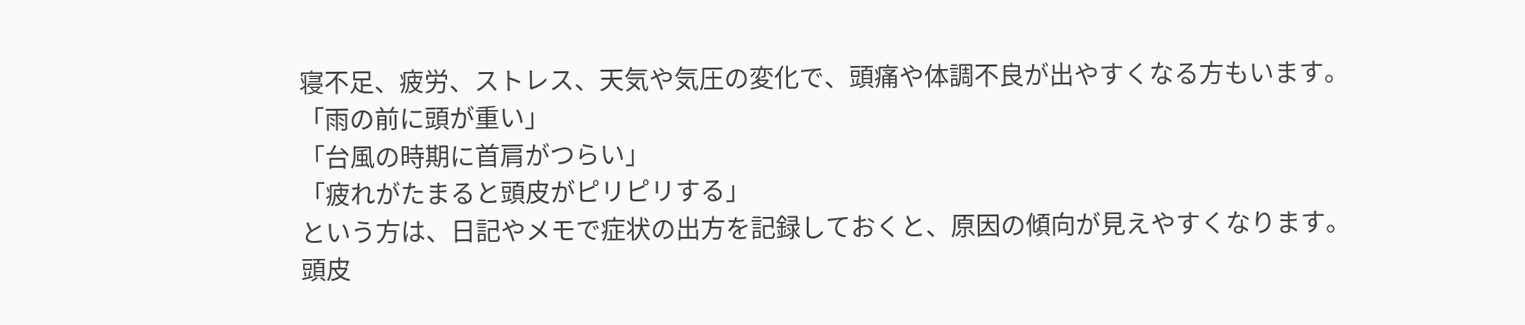寝不足、疲労、ストレス、天気や気圧の変化で、頭痛や体調不良が出やすくなる方もいます。
「雨の前に頭が重い」
「台風の時期に首肩がつらい」
「疲れがたまると頭皮がピリピリする」
という方は、日記やメモで症状の出方を記録しておくと、原因の傾向が見えやすくなります。
頭皮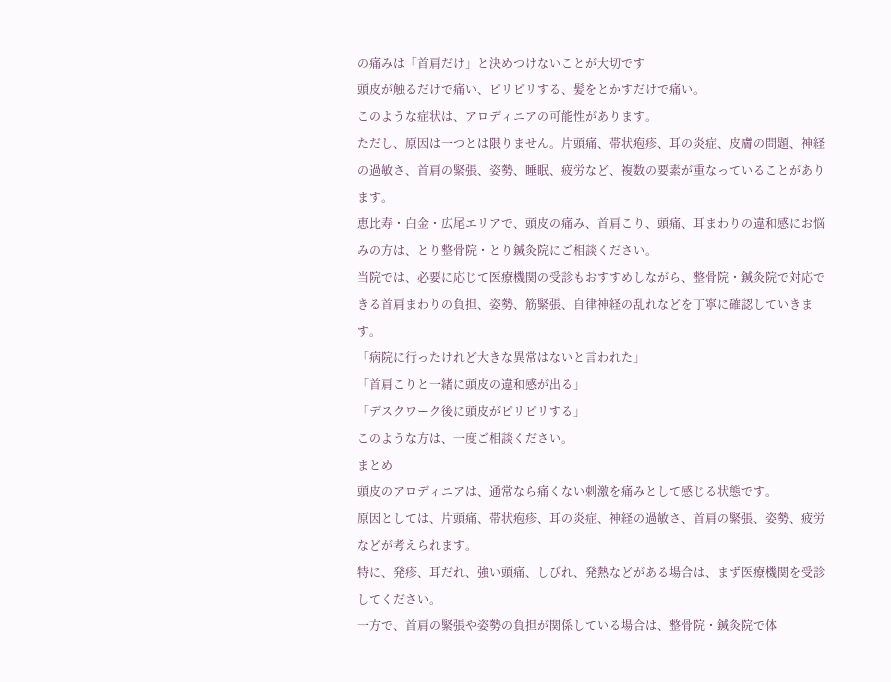の痛みは「首肩だけ」と決めつけないことが大切です
頭皮が触るだけで痛い、ピリピリする、髪をとかすだけで痛い。
このような症状は、アロディニアの可能性があります。
ただし、原因は一つとは限りません。片頭痛、帯状疱疹、耳の炎症、皮膚の問題、神経の過敏さ、首肩の緊張、姿勢、睡眠、疲労など、複数の要素が重なっていることがあります。
恵比寿・白金・広尾エリアで、頭皮の痛み、首肩こり、頭痛、耳まわりの違和感にお悩みの方は、とり整骨院・とり鍼灸院にご相談ください。
当院では、必要に応じて医療機関の受診もおすすめしながら、整骨院・鍼灸院で対応できる首肩まわりの負担、姿勢、筋緊張、自律神経の乱れなどを丁寧に確認していきます。
「病院に行ったけれど大きな異常はないと言われた」
「首肩こりと一緒に頭皮の違和感が出る」
「デスクワーク後に頭皮がピリピリする」
このような方は、一度ご相談ください。
まとめ
頭皮のアロディニアは、通常なら痛くない刺激を痛みとして感じる状態です。
原因としては、片頭痛、帯状疱疹、耳の炎症、神経の過敏さ、首肩の緊張、姿勢、疲労などが考えられます。
特に、発疹、耳だれ、強い頭痛、しびれ、発熱などがある場合は、まず医療機関を受診してください。
一方で、首肩の緊張や姿勢の負担が関係している場合は、整骨院・鍼灸院で体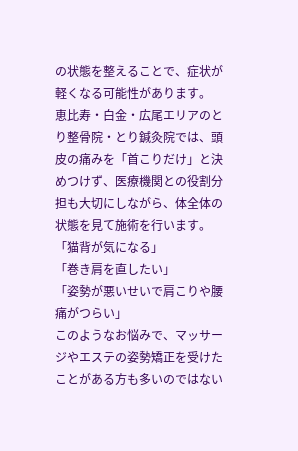の状態を整えることで、症状が軽くなる可能性があります。
恵比寿・白金・広尾エリアのとり整骨院・とり鍼灸院では、頭皮の痛みを「首こりだけ」と決めつけず、医療機関との役割分担も大切にしながら、体全体の状態を見て施術を行います。
「猫背が気になる」
「巻き肩を直したい」
「姿勢が悪いせいで肩こりや腰痛がつらい」
このようなお悩みで、マッサージやエステの姿勢矯正を受けたことがある方も多いのではない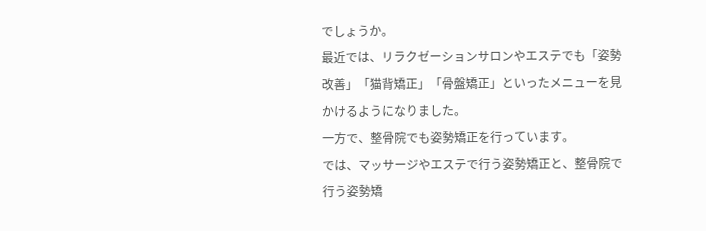でしょうか。
最近では、リラクゼーションサロンやエステでも「姿勢改善」「猫背矯正」「骨盤矯正」といったメニューを見かけるようになりました。
一方で、整骨院でも姿勢矯正を行っています。
では、マッサージやエステで行う姿勢矯正と、整骨院で行う姿勢矯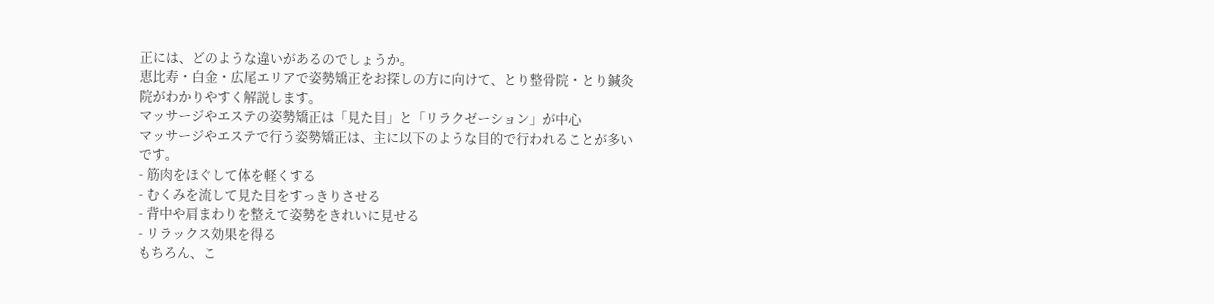正には、どのような違いがあるのでしょうか。
恵比寿・白金・広尾エリアで姿勢矯正をお探しの方に向けて、とり整骨院・とり鍼灸院がわかりやすく解説します。
マッサージやエステの姿勢矯正は「見た目」と「リラクゼーション」が中心
マッサージやエステで行う姿勢矯正は、主に以下のような目的で行われることが多いです。
- 筋肉をほぐして体を軽くする
- むくみを流して見た目をすっきりさせる
- 背中や肩まわりを整えて姿勢をきれいに見せる
- リラックス効果を得る
もちろん、こ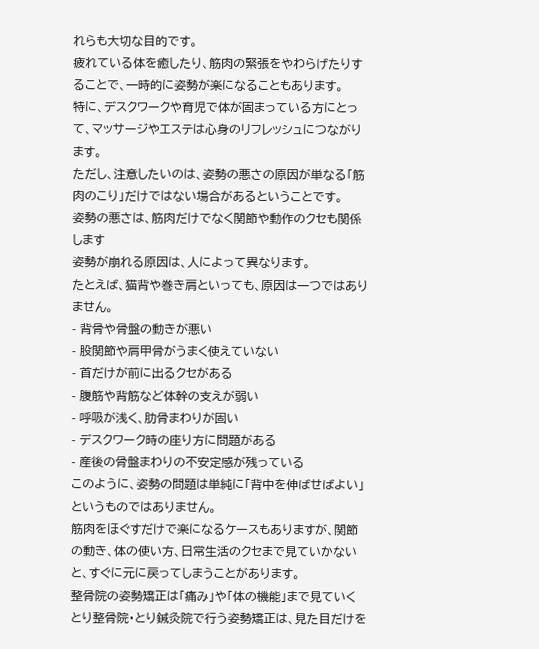れらも大切な目的です。
疲れている体を癒したり、筋肉の緊張をやわらげたりすることで、一時的に姿勢が楽になることもあります。
特に、デスクワークや育児で体が固まっている方にとって、マッサージやエステは心身のリフレッシュにつながります。
ただし、注意したいのは、姿勢の悪さの原因が単なる「筋肉のこり」だけではない場合があるということです。
姿勢の悪さは、筋肉だけでなく関節や動作のクセも関係します
姿勢が崩れる原因は、人によって異なります。
たとえば、猫背や巻き肩といっても、原因は一つではありません。
- 背骨や骨盤の動きが悪い
- 股関節や肩甲骨がうまく使えていない
- 首だけが前に出るクセがある
- 腹筋や背筋など体幹の支えが弱い
- 呼吸が浅く、肋骨まわりが固い
- デスクワーク時の座り方に問題がある
- 産後の骨盤まわりの不安定感が残っている
このように、姿勢の問題は単純に「背中を伸ばせばよい」というものではありません。
筋肉をほぐすだけで楽になるケースもありますが、関節の動き、体の使い方、日常生活のクセまで見ていかないと、すぐに元に戻ってしまうことがあります。
整骨院の姿勢矯正は「痛み」や「体の機能」まで見ていく
とり整骨院・とり鍼灸院で行う姿勢矯正は、見た目だけを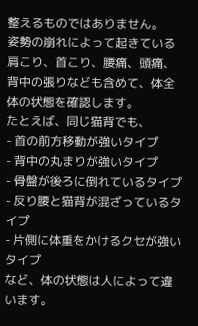整えるものではありません。
姿勢の崩れによって起きている肩こり、首こり、腰痛、頭痛、背中の張りなども含めて、体全体の状態を確認します。
たとえば、同じ猫背でも、
- 首の前方移動が強いタイプ
- 背中の丸まりが強いタイプ
- 骨盤が後ろに倒れているタイプ
- 反り腰と猫背が混ざっているタイプ
- 片側に体重をかけるクセが強いタイプ
など、体の状態は人によって違います。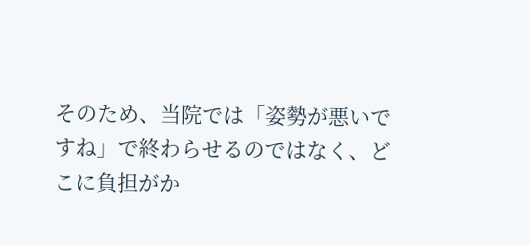そのため、当院では「姿勢が悪いですね」で終わらせるのではなく、どこに負担がか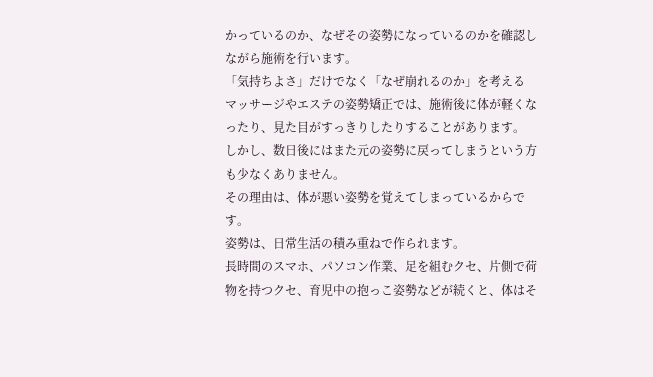かっているのか、なぜその姿勢になっているのかを確認しながら施術を行います。
「気持ちよさ」だけでなく「なぜ崩れるのか」を考える
マッサージやエステの姿勢矯正では、施術後に体が軽くなったり、見た目がすっきりしたりすることがあります。
しかし、数日後にはまた元の姿勢に戻ってしまうという方も少なくありません。
その理由は、体が悪い姿勢を覚えてしまっているからです。
姿勢は、日常生活の積み重ねで作られます。
長時間のスマホ、パソコン作業、足を組むクセ、片側で荷物を持つクセ、育児中の抱っこ姿勢などが続くと、体はそ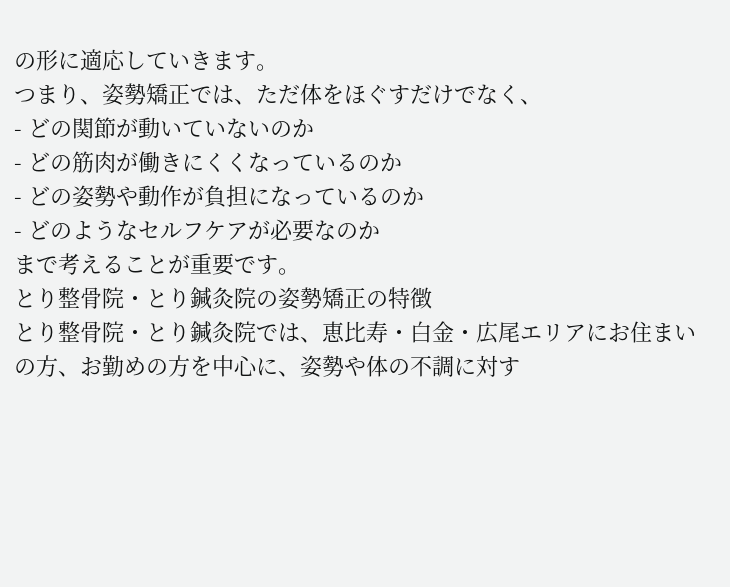の形に適応していきます。
つまり、姿勢矯正では、ただ体をほぐすだけでなく、
- どの関節が動いていないのか
- どの筋肉が働きにくくなっているのか
- どの姿勢や動作が負担になっているのか
- どのようなセルフケアが必要なのか
まで考えることが重要です。
とり整骨院・とり鍼灸院の姿勢矯正の特徴
とり整骨院・とり鍼灸院では、恵比寿・白金・広尾エリアにお住まいの方、お勤めの方を中心に、姿勢や体の不調に対す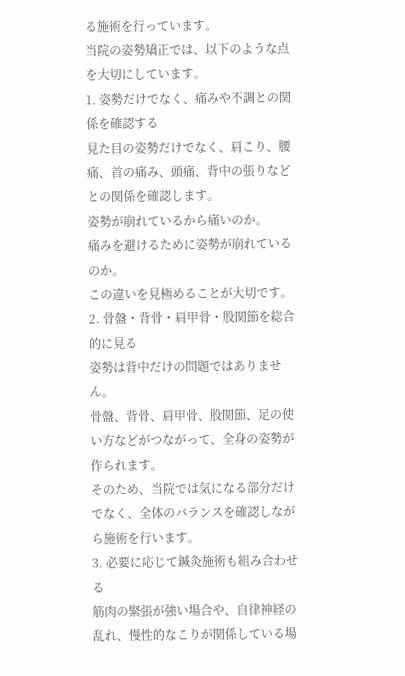る施術を行っています。
当院の姿勢矯正では、以下のような点を大切にしています。
1. 姿勢だけでなく、痛みや不調との関係を確認する
見た目の姿勢だけでなく、肩こり、腰痛、首の痛み、頭痛、背中の張りなどとの関係を確認します。
姿勢が崩れているから痛いのか。
痛みを避けるために姿勢が崩れているのか。
この違いを見極めることが大切です。
2. 骨盤・背骨・肩甲骨・股関節を総合的に見る
姿勢は背中だけの問題ではありません。
骨盤、背骨、肩甲骨、股関節、足の使い方などがつながって、全身の姿勢が作られます。
そのため、当院では気になる部分だけでなく、全体のバランスを確認しながら施術を行います。
3. 必要に応じて鍼灸施術も組み合わせる
筋肉の緊張が強い場合や、自律神経の乱れ、慢性的なこりが関係している場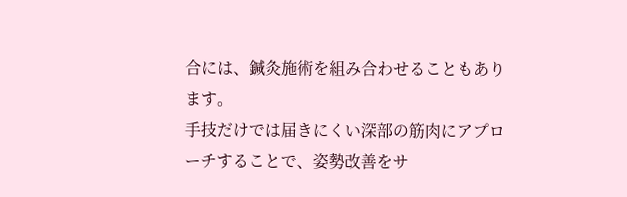合には、鍼灸施術を組み合わせることもあります。
手技だけでは届きにくい深部の筋肉にアプローチすることで、姿勢改善をサ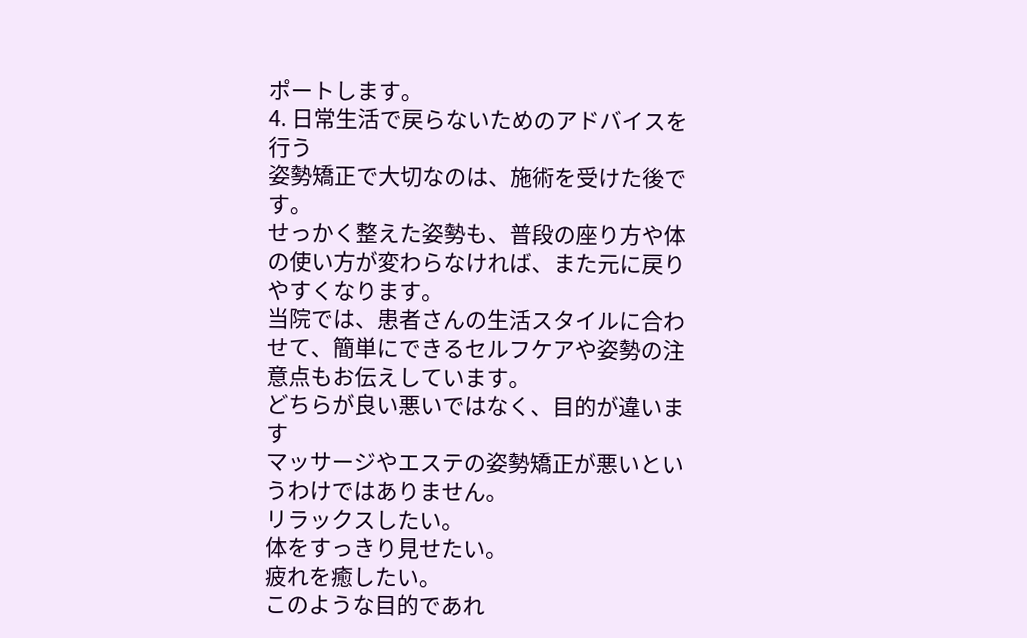ポートします。
4. 日常生活で戻らないためのアドバイスを行う
姿勢矯正で大切なのは、施術を受けた後です。
せっかく整えた姿勢も、普段の座り方や体の使い方が変わらなければ、また元に戻りやすくなります。
当院では、患者さんの生活スタイルに合わせて、簡単にできるセルフケアや姿勢の注意点もお伝えしています。
どちらが良い悪いではなく、目的が違います
マッサージやエステの姿勢矯正が悪いというわけではありません。
リラックスしたい。
体をすっきり見せたい。
疲れを癒したい。
このような目的であれ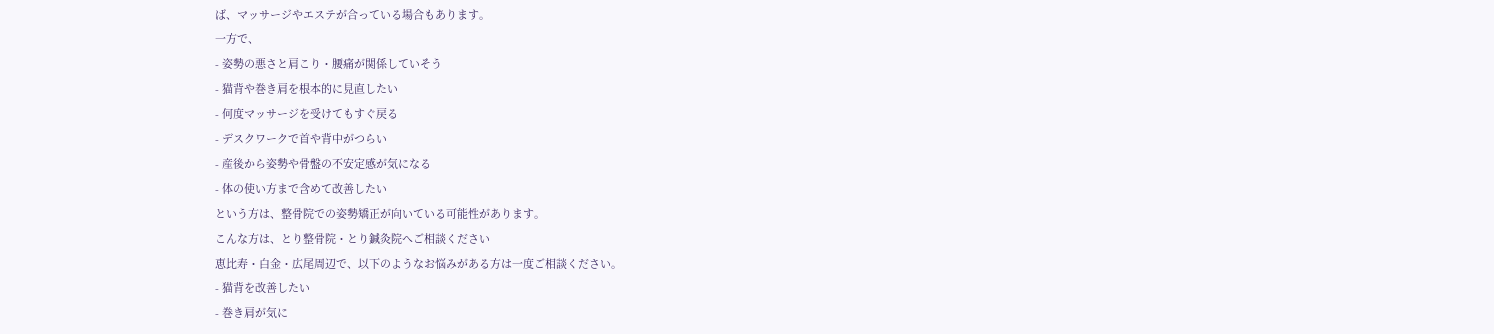ば、マッサージやエステが合っている場合もあります。
一方で、
- 姿勢の悪さと肩こり・腰痛が関係していそう
- 猫背や巻き肩を根本的に見直したい
- 何度マッサージを受けてもすぐ戻る
- デスクワークで首や背中がつらい
- 産後から姿勢や骨盤の不安定感が気になる
- 体の使い方まで含めて改善したい
という方は、整骨院での姿勢矯正が向いている可能性があります。
こんな方は、とり整骨院・とり鍼灸院へご相談ください
恵比寿・白金・広尾周辺で、以下のようなお悩みがある方は一度ご相談ください。
- 猫背を改善したい
- 巻き肩が気に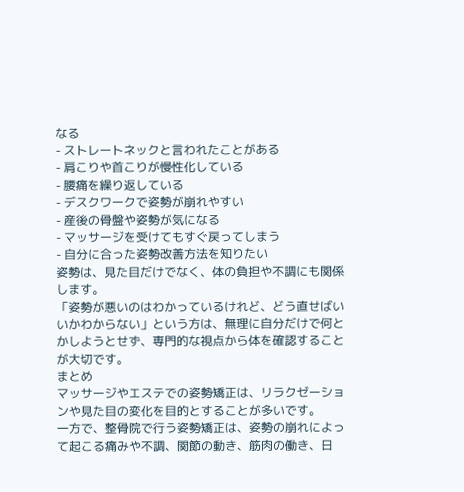なる
- ストレートネックと言われたことがある
- 肩こりや首こりが慢性化している
- 腰痛を繰り返している
- デスクワークで姿勢が崩れやすい
- 産後の骨盤や姿勢が気になる
- マッサージを受けてもすぐ戻ってしまう
- 自分に合った姿勢改善方法を知りたい
姿勢は、見た目だけでなく、体の負担や不調にも関係します。
「姿勢が悪いのはわかっているけれど、どう直せばいいかわからない」という方は、無理に自分だけで何とかしようとせず、専門的な視点から体を確認することが大切です。
まとめ
マッサージやエステでの姿勢矯正は、リラクゼーションや見た目の変化を目的とすることが多いです。
一方で、整骨院で行う姿勢矯正は、姿勢の崩れによって起こる痛みや不調、関節の動き、筋肉の働き、日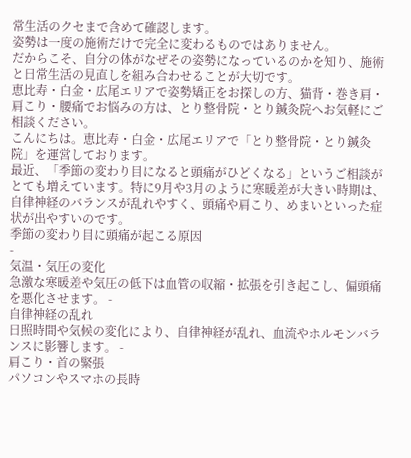常生活のクセまで含めて確認します。
姿勢は一度の施術だけで完全に変わるものではありません。
だからこそ、自分の体がなぜその姿勢になっているのかを知り、施術と日常生活の見直しを組み合わせることが大切です。
恵比寿・白金・広尾エリアで姿勢矯正をお探しの方、猫背・巻き肩・肩こり・腰痛でお悩みの方は、とり整骨院・とり鍼灸院へお気軽にご相談ください。
こんにちは。恵比寿・白金・広尾エリアで「とり整骨院・とり鍼灸院」を運営しております。
最近、「季節の変わり目になると頭痛がひどくなる」というご相談がとても増えています。特に9月や3月のように寒暖差が大きい時期は、自律神経のバランスが乱れやすく、頭痛や肩こり、めまいといった症状が出やすいのです。
季節の変わり目に頭痛が起こる原因
-
気温・気圧の変化
急激な寒暖差や気圧の低下は血管の収縮・拡張を引き起こし、偏頭痛を悪化させます。 -
自律神経の乱れ
日照時間や気候の変化により、自律神経が乱れ、血流やホルモンバランスに影響します。 -
肩こり・首の緊張
パソコンやスマホの長時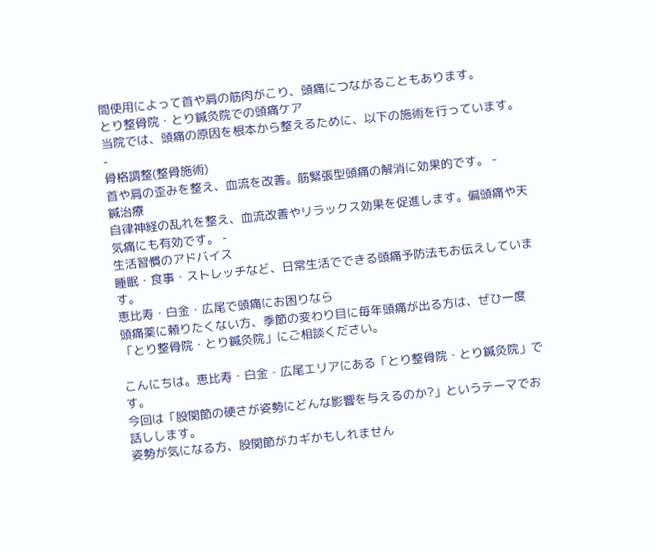間使用によって首や肩の筋肉がこり、頭痛につながることもあります。
とり整骨院・とり鍼灸院での頭痛ケア
当院では、頭痛の原因を根本から整えるために、以下の施術を行っています。
-
骨格調整(整骨施術)
首や肩の歪みを整え、血流を改善。筋緊張型頭痛の解消に効果的です。 -
鍼治療
自律神経の乱れを整え、血流改善やリラックス効果を促進します。偏頭痛や天気痛にも有効です。 -
生活習慣のアドバイス
睡眠・食事・ストレッチなど、日常生活でできる頭痛予防法もお伝えしています。
恵比寿・白金・広尾で頭痛にお困りなら
頭痛薬に頼りたくない方、季節の変わり目に毎年頭痛が出る方は、ぜひ一度「とり整骨院・とり鍼灸院」にご相談ください。

こんにちは。恵比寿・白金・広尾エリアにある「とり整骨院・とり鍼灸院」です。
今回は「股関節の硬さが姿勢にどんな影響を与えるのか?」というテーマでお話しします。
姿勢が気になる方、股関節がカギかもしれません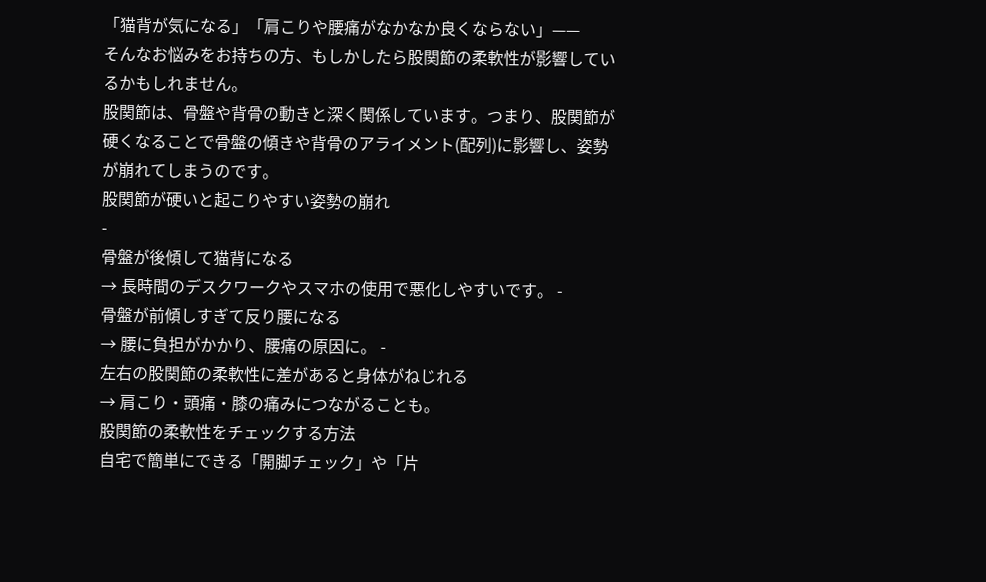「猫背が気になる」「肩こりや腰痛がなかなか良くならない」——
そんなお悩みをお持ちの方、もしかしたら股関節の柔軟性が影響しているかもしれません。
股関節は、骨盤や背骨の動きと深く関係しています。つまり、股関節が硬くなることで骨盤の傾きや背骨のアライメント(配列)に影響し、姿勢が崩れてしまうのです。
股関節が硬いと起こりやすい姿勢の崩れ
-
骨盤が後傾して猫背になる
→ 長時間のデスクワークやスマホの使用で悪化しやすいです。 -
骨盤が前傾しすぎて反り腰になる
→ 腰に負担がかかり、腰痛の原因に。 -
左右の股関節の柔軟性に差があると身体がねじれる
→ 肩こり・頭痛・膝の痛みにつながることも。
股関節の柔軟性をチェックする方法
自宅で簡単にできる「開脚チェック」や「片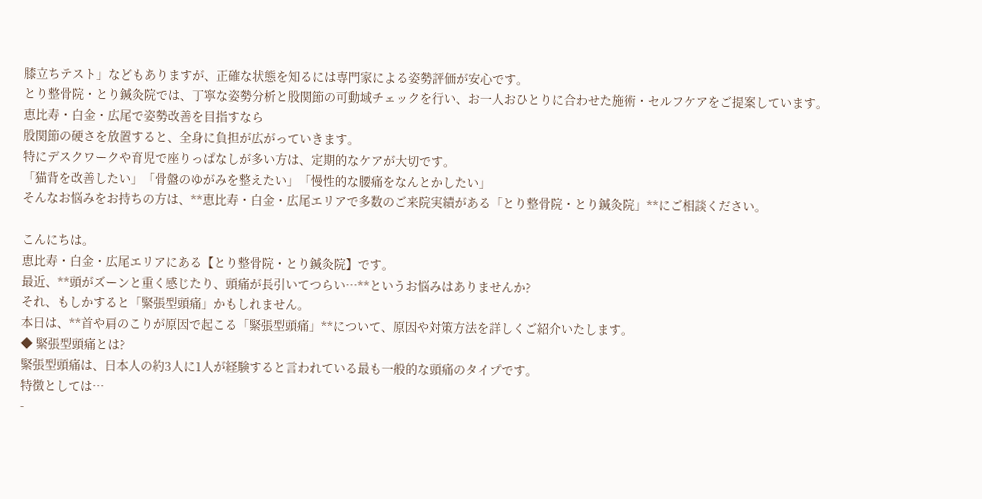膝立ちテスト」などもありますが、正確な状態を知るには専門家による姿勢評価が安心です。
とり整骨院・とり鍼灸院では、丁寧な姿勢分析と股関節の可動域チェックを行い、お一人おひとりに合わせた施術・セルフケアをご提案しています。
恵比寿・白金・広尾で姿勢改善を目指すなら
股関節の硬さを放置すると、全身に負担が広がっていきます。
特にデスクワークや育児で座りっぱなしが多い方は、定期的なケアが大切です。
「猫背を改善したい」「骨盤のゆがみを整えたい」「慢性的な腰痛をなんとかしたい」
そんなお悩みをお持ちの方は、**恵比寿・白金・広尾エリアで多数のご来院実績がある「とり整骨院・とり鍼灸院」**にご相談ください。

こんにちは。
恵比寿・白金・広尾エリアにある【とり整骨院・とり鍼灸院】です。
最近、**頭がズーンと重く感じたり、頭痛が長引いてつらい…**というお悩みはありませんか?
それ、もしかすると「緊張型頭痛」かもしれません。
本日は、**首や肩のこりが原因で起こる「緊張型頭痛」**について、原因や対策方法を詳しくご紹介いたします。
◆ 緊張型頭痛とは?
緊張型頭痛は、日本人の約3人に1人が経験すると言われている最も一般的な頭痛のタイプです。
特徴としては…
-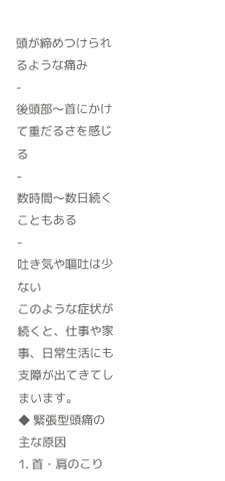頭が締めつけられるような痛み
-
後頭部〜首にかけて重だるさを感じる
-
数時間〜数日続くこともある
-
吐き気や嘔吐は少ない
このような症状が続くと、仕事や家事、日常生活にも支障が出てきてしまいます。
◆ 緊張型頭痛の主な原因
1. 首・肩のこり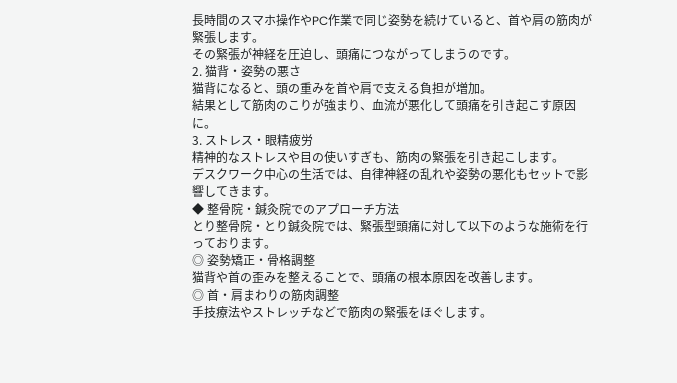長時間のスマホ操作やPC作業で同じ姿勢を続けていると、首や肩の筋肉が緊張します。
その緊張が神経を圧迫し、頭痛につながってしまうのです。
2. 猫背・姿勢の悪さ
猫背になると、頭の重みを首や肩で支える負担が増加。
結果として筋肉のこりが強まり、血流が悪化して頭痛を引き起こす原因に。
3. ストレス・眼精疲労
精神的なストレスや目の使いすぎも、筋肉の緊張を引き起こします。
デスクワーク中心の生活では、自律神経の乱れや姿勢の悪化もセットで影響してきます。
◆ 整骨院・鍼灸院でのアプローチ方法
とり整骨院・とり鍼灸院では、緊張型頭痛に対して以下のような施術を行っております。
◎ 姿勢矯正・骨格調整
猫背や首の歪みを整えることで、頭痛の根本原因を改善します。
◎ 首・肩まわりの筋肉調整
手技療法やストレッチなどで筋肉の緊張をほぐします。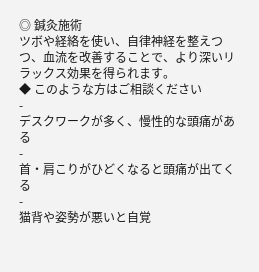◎ 鍼灸施術
ツボや経絡を使い、自律神経を整えつつ、血流を改善することで、より深いリラックス効果を得られます。
◆ このような方はご相談ください
-
デスクワークが多く、慢性的な頭痛がある
-
首・肩こりがひどくなると頭痛が出てくる
-
猫背や姿勢が悪いと自覚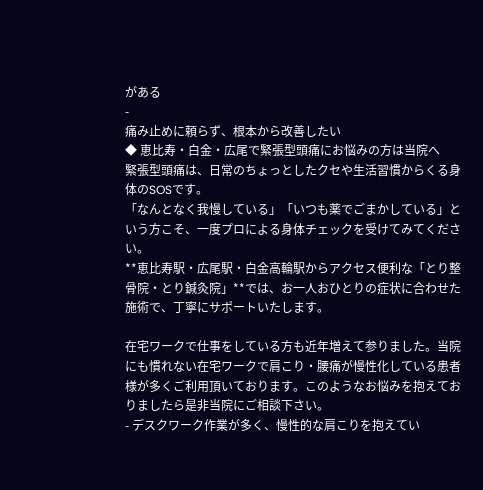がある
-
痛み止めに頼らず、根本から改善したい
◆ 恵比寿・白金・広尾で緊張型頭痛にお悩みの方は当院へ
緊張型頭痛は、日常のちょっとしたクセや生活習慣からくる身体のSOSです。
「なんとなく我慢している」「いつも薬でごまかしている」という方こそ、一度プロによる身体チェックを受けてみてください。
**恵比寿駅・広尾駅・白金高輪駅からアクセス便利な「とり整骨院・とり鍼灸院」**では、お一人おひとりの症状に合わせた施術で、丁寧にサポートいたします。

在宅ワークで仕事をしている方も近年増えて参りました。当院にも慣れない在宅ワークで肩こり・腰痛が慢性化している患者様が多くご利用頂いております。このようなお悩みを抱えておりましたら是非当院にご相談下さい。
- デスクワーク作業が多く、慢性的な肩こりを抱えてい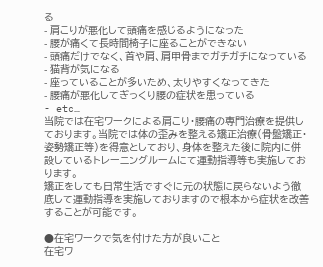る
- 肩こりが悪化して頭痛を感じるようになった
- 腰が痛くて長時間椅子に座ることができない
- 頭痛だけでなく、首や肩、肩甲骨までガチガチになっている
- 猫背が気になる
- 座っていることが多いため、太りやすくなってきた
- 腰痛が悪化してぎっくり腰の症状を患っている
- etc…
当院では在宅ワークによる肩こり・腰痛の専門治療を提供しております。当院では体の歪みを整える矯正治療(骨盤矯正・姿勢矯正等)を得意としており、身体を整えた後に院内に併設しているトレーニングルームにて運動指導等も実施しております。
矯正をしても日常生活ですぐに元の状態に戻らないよう徹底して運動指導を実施しておりますので根本から症状を改善することが可能です。

●在宅ワークで気を付けた方が良いこと
在宅ワ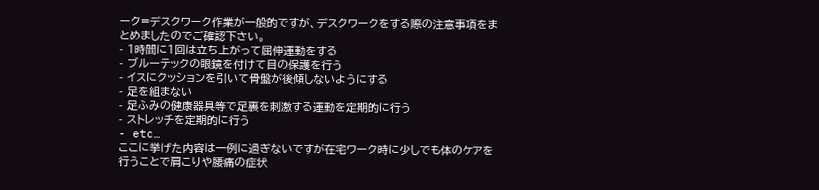ーク=デスクワーク作業が一般的ですが、デスクワークをする際の注意事項をまとめましたのでご確認下さい。
- 1時間に1回は立ち上がって屈伸運動をする
- ブルーテックの眼鏡を付けて目の保護を行う
- イスにクッションを引いて骨盤が後傾しないようにする
- 足を組まない
- 足ふみの健康器具等で足裏を刺激する運動を定期的に行う
- ストレッチを定期的に行う
- etc…
ここに挙げた内容は一例に過ぎないですが在宅ワーク時に少しでも体のケアを行うことで肩こりや腰痛の症状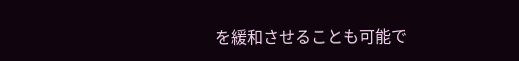を緩和させることも可能で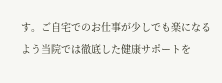す。ご自宅でのお仕事が少しでも楽になるよう当院では徹底した健康サポートを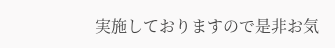実施しておりますので是非お気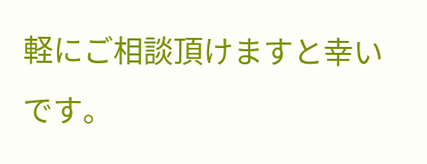軽にご相談頂けますと幸いです。